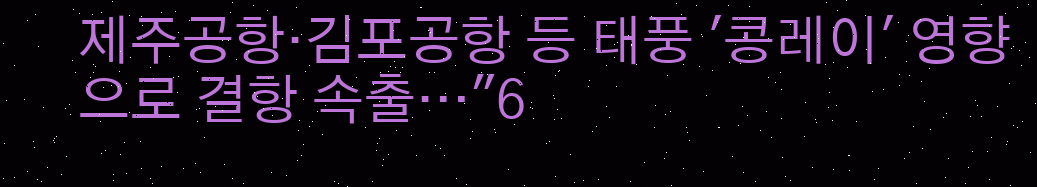제주공항·김포공항 등 태풍 '콩레이' 영향으로 결항 속출…"6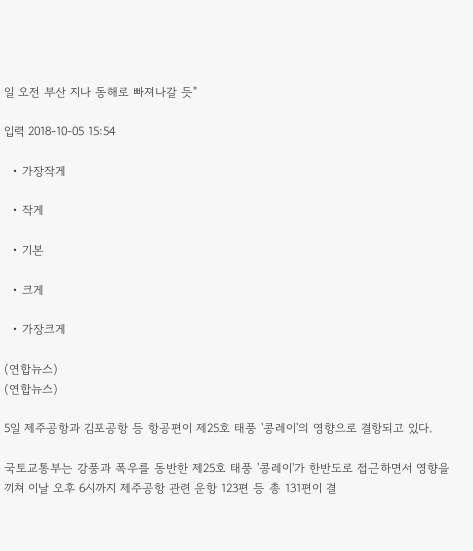일 오전 부산 지나 동해로 빠져나갈 듯"

입력 2018-10-05 15:54

  • 가장작게

  • 작게

  • 기본

  • 크게

  • 가장크게

(연합뉴스)
(연합뉴스)

5일 제주공항과 김포공항 등 항공편이 제25호 태풍 '콩레이'의 영향으로 결항되고 있다.

국토교통부는 강풍과 폭우를 동반한 제25호 태풍 '콩레이'가 한반도로 접근하면서 영향을 끼쳐 이날 오후 6시까지 제주공항 관련 운항 123편 등 총 131편이 결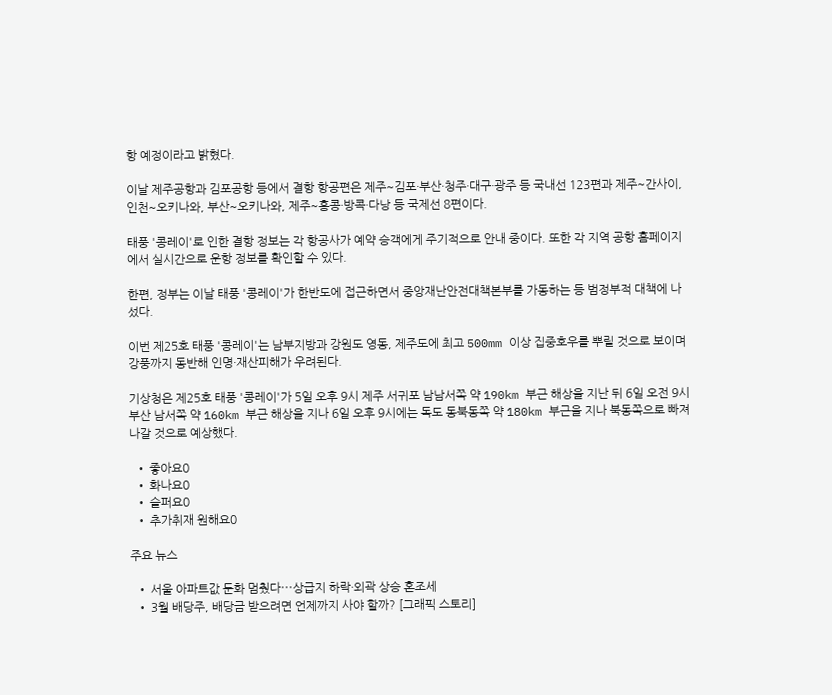항 예정이라고 밝혔다.

이날 제주공항과 김포공항 등에서 결항 항공편은 제주~김포·부산·청주·대구·광주 등 국내선 123편과 제주~간사이, 인천~오키나와, 부산~오키나와, 제주~홍콩·방콕·다낭 등 국제선 8편이다.

태풍 '콩레이'로 인한 결항 정보는 각 항공사가 예약 승객에게 주기적으로 안내 중이다. 또한 각 지역 공항 홈페이지에서 실시간으로 운항 정보를 확인할 수 있다.

한편, 정부는 이날 태풍 '콩레이'가 한반도에 접근하면서 중앙재난안전대책본부를 가동하는 등 범정부적 대책에 나섰다.

이번 제25호 태풍 '콩레이'는 남부지방과 강원도 영동, 제주도에 최고 500mm 이상 집중호우를 뿌릴 것으로 보이며 강풍까지 동반해 인명·재산피해가 우려된다.

기상청은 제25호 태풍 '콩레이'가 5일 오후 9시 제주 서귀포 남남서쪽 약 190km 부근 해상을 지난 뒤 6일 오전 9시 부산 남서쪽 약 160km 부근 해상을 지나 6일 오후 9시에는 독도 동북동쪽 약 180km 부근을 지나 북동쪽으로 빠져나갈 것으로 예상했다.

  • 좋아요0
  • 화나요0
  • 슬퍼요0
  • 추가취재 원해요0

주요 뉴스

  • 서울 아파트값 둔화 멈췄다⋯상급지 하락·외곽 상승 혼조세
  • 3월 배당주, 배당금 받으려면 언제까지 사야 할까? [그래픽 스토리]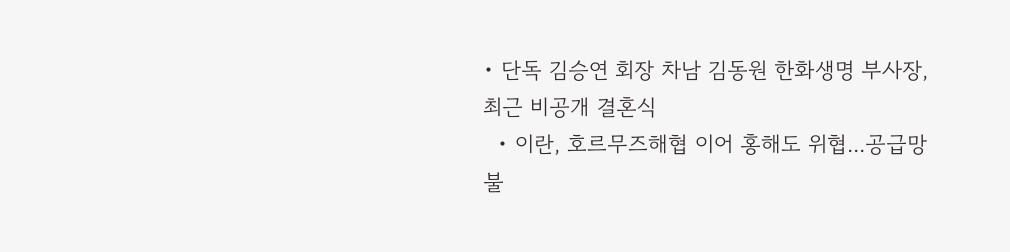• 단독 김승연 회장 차남 김동원 한화생명 부사장, 최근 비공개 결혼식
  • 이란, 호르무즈해협 이어 홍해도 위협...공급망 불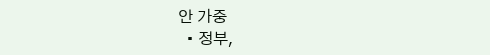안 가중
  • 정부,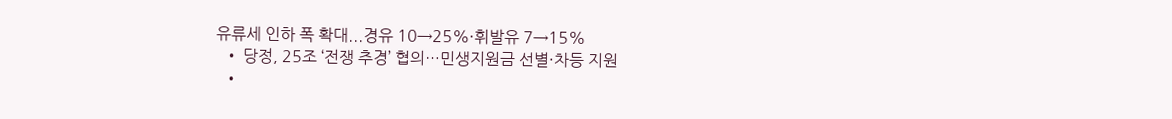유류세 인하 폭 확대...경유 10→25%·휘발유 7→15%
  • 당정, 25조 ‘전쟁 추경’ 협의…민생지원금 선별·차등 지원
  •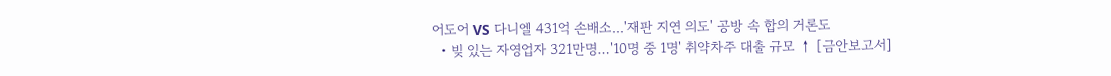어도어 VS 다니엘 431억 손배소...'재판 지연 의도' 공방 속 합의 거론도
  • 빚 있는 자영업자 321만명…'10명 중 1명' 취약차주 대출 규모 ↑ [금안보고서]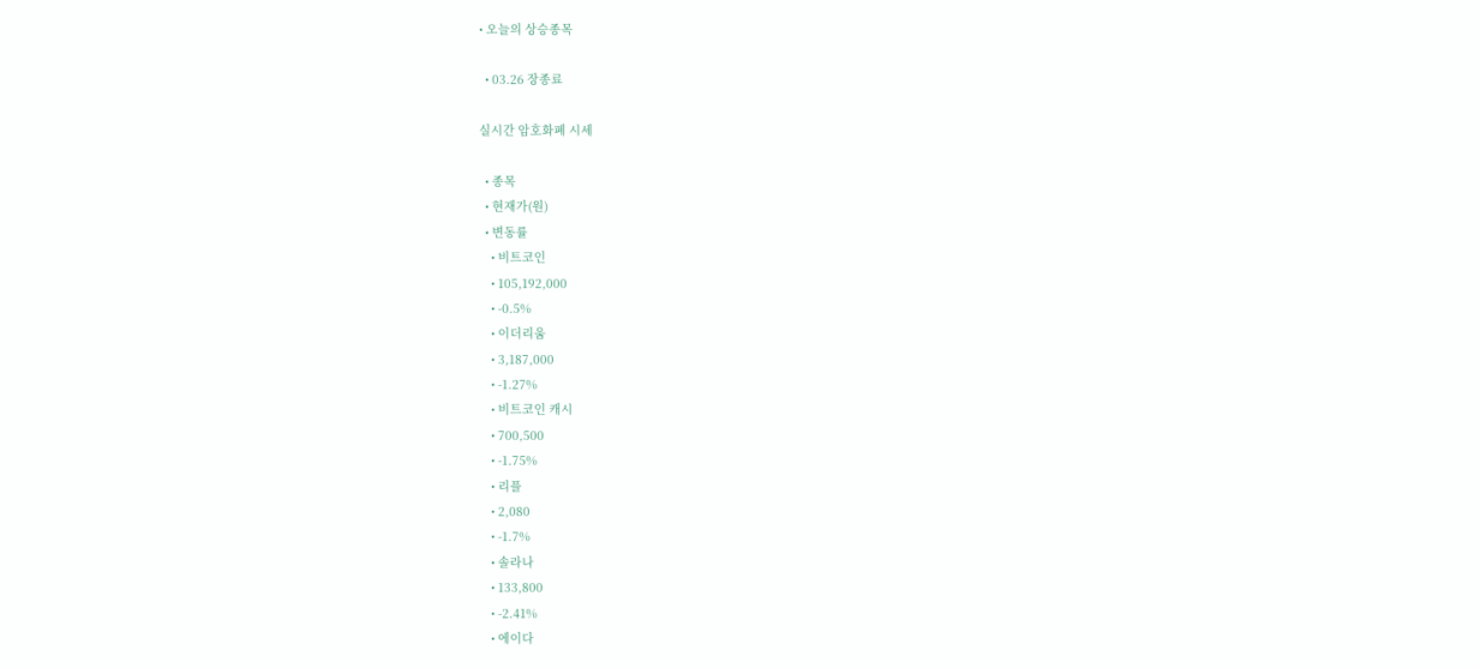• 오늘의 상승종목

  • 03.26 장종료

실시간 암호화폐 시세

  • 종목
  • 현재가(원)
  • 변동률
    • 비트코인
    • 105,192,000
    • -0.5%
    • 이더리움
    • 3,187,000
    • -1.27%
    • 비트코인 캐시
    • 700,500
    • -1.75%
    • 리플
    • 2,080
    • -1.7%
    • 솔라나
    • 133,800
    • -2.41%
    • 에이다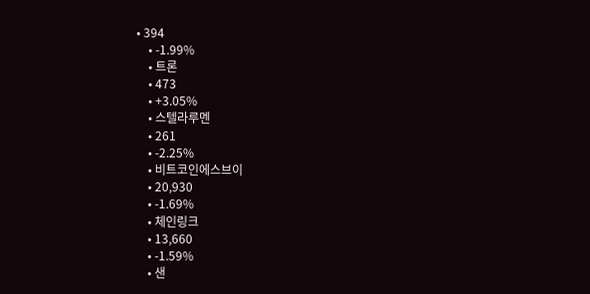• 394
    • -1.99%
    • 트론
    • 473
    • +3.05%
    • 스텔라루멘
    • 261
    • -2.25%
    • 비트코인에스브이
    • 20,930
    • -1.69%
    • 체인링크
    • 13,660
    • -1.59%
    • 샌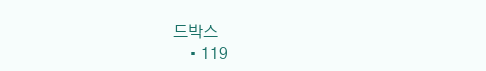드박스
    • 119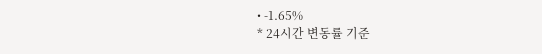• -1.65%
* 24시간 변동률 기준